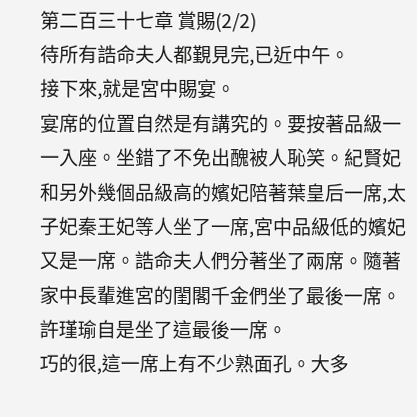第二百三十七章 賞賜(2/2)
待所有誥命夫人都覲見完,已近中午。
接下來,就是宮中賜宴。
宴席的位置自然是有講究的。要按著品級一一入座。坐錯了不免出醜被人恥笑。紀賢妃和另外幾個品級高的嬪妃陪著葉皇后一席,太子妃秦王妃等人坐了一席,宮中品級低的嬪妃又是一席。誥命夫人們分著坐了兩席。隨著家中長輩進宮的閨閣千金們坐了最後一席。
許瑾瑜自是坐了這最後一席。
巧的很,這一席上有不少熟面孔。大多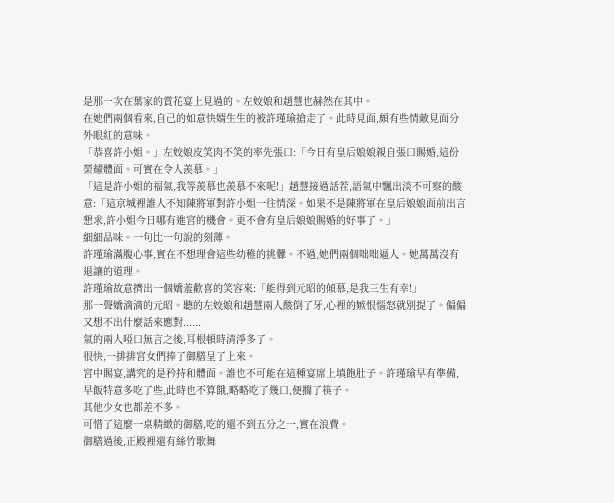是那一次在葉家的賞花宴上見過的。左姣娘和趙慧也赫然在其中。
在她們兩個看來,自己的如意快婿生生的被許瑾瑜搶走了。此時見面,頗有些情敵見面分外眼紅的意味。
「恭喜許小姐。」左姣娘皮笑肉不笑的率先張口:「今日有皇后娘娘親自張口賜婚,這份榮耀體面。可實在令人羨慕。」
「這是許小姐的福氣,我等羨慕也羨慕不來呢!」趙慧接過話茬,語氣中飄出淡不可察的酸意:「這京城裡誰人不知陳將軍對許小姐一往情深。如果不是陳將軍在皇后娘娘面前出言懇求,許小姐今日哪有進宮的機會。更不會有皇后娘娘賜婚的好事了。」
細細品味。一句比一句說的刻薄。
許瑾瑜滿腹心事,實在不想理會這些幼稚的挑釁。不過,她們兩個咄咄逼人。她萬萬沒有退讓的道理。
許瑾瑜故意擠出一個嬌羞歡喜的笑容來:「能得到元昭的傾慕,是我三生有幸!」
那一聲嬌滴滴的元昭。聽的左姣娘和趙慧兩人酸倒了牙,心裡的嫉恨惱怒就別提了。偏偏又想不出什麼話來應對......
氣的兩人啞口無言之後,耳根頓時清淨多了。
很快,一排排宮女們捧了御膳呈了上來。
宮中賜宴,講究的是矜持和體面。誰也不可能在這種宴席上填飽肚子。許瑾瑜早有準備,早飯特意多吃了些,此時也不算餓,略略吃了幾口,便擱了筷子。
其他少女也都差不多。
可惜了這麼一桌精緻的御膳,吃的還不到五分之一,實在浪費。
御膳過後,正殿裡還有絲竹歌舞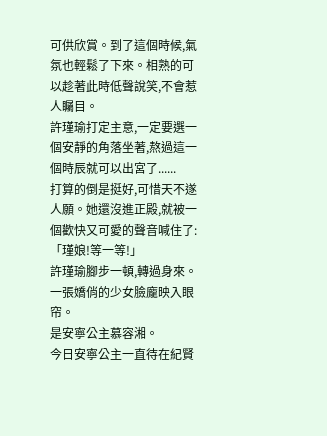可供欣賞。到了這個時候,氣氛也輕鬆了下來。相熟的可以趁著此時低聲說笑,不會惹人矚目。
許瑾瑜打定主意,一定要選一個安靜的角落坐著,熬過這一個時辰就可以出宮了......
打算的倒是挺好,可惜天不遂人願。她還沒進正殿,就被一個歡快又可愛的聲音喊住了:「瑾娘!等一等!」
許瑾瑜腳步一頓,轉過身來。
一張嬌俏的少女臉龐映入眼帘。
是安寧公主慕容湘。
今日安寧公主一直待在紀賢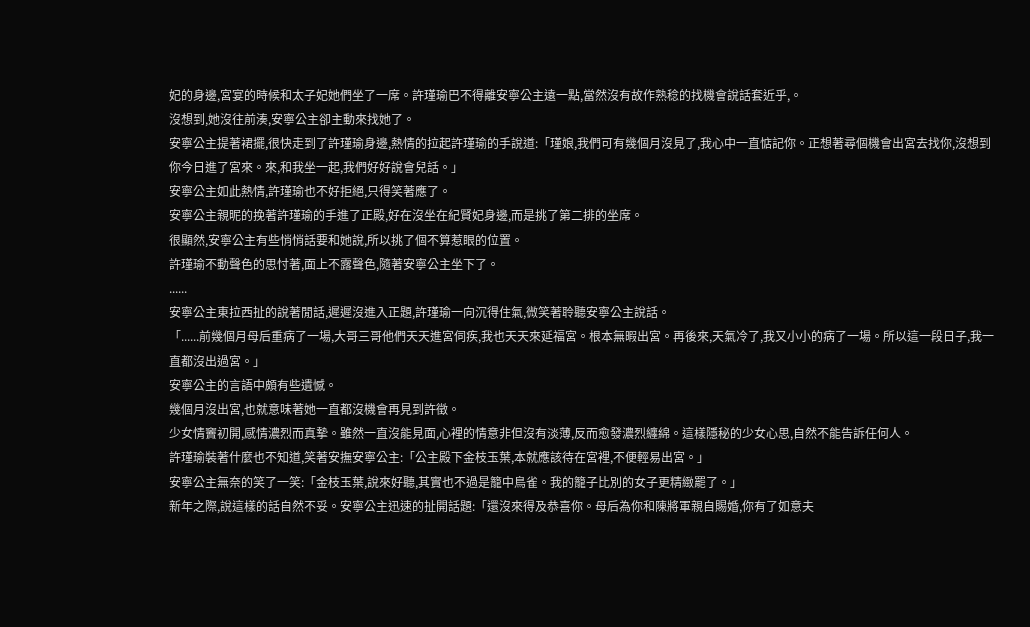妃的身邊,宮宴的時候和太子妃她們坐了一席。許瑾瑜巴不得離安寧公主遠一點,當然沒有故作熟稔的找機會說話套近乎,。
沒想到,她沒往前湊,安寧公主卻主動來找她了。
安寧公主提著裙擺,很快走到了許瑾瑜身邊,熱情的拉起許瑾瑜的手說道:「瑾娘,我們可有幾個月沒見了,我心中一直惦記你。正想著尋個機會出宮去找你,沒想到你今日進了宮來。來,和我坐一起,我們好好說會兒話。」
安寧公主如此熱情,許瑾瑜也不好拒絕,只得笑著應了。
安寧公主親昵的挽著許瑾瑜的手進了正殿,好在沒坐在紀賢妃身邊,而是挑了第二排的坐席。
很顯然,安寧公主有些悄悄話要和她說,所以挑了個不算惹眼的位置。
許瑾瑜不動聲色的思忖著,面上不露聲色,隨著安寧公主坐下了。
......
安寧公主東拉西扯的說著閒話,遲遲沒進入正題,許瑾瑜一向沉得住氣,微笑著聆聽安寧公主說話。
「......前幾個月母后重病了一場,大哥三哥他們天天進宮伺疾,我也天天來延福宮。根本無暇出宮。再後來,天氣冷了,我又小小的病了一場。所以這一段日子,我一直都沒出過宮。」
安寧公主的言語中頗有些遺憾。
幾個月沒出宮,也就意味著她一直都沒機會再見到許徵。
少女情竇初開,感情濃烈而真摯。雖然一直沒能見面,心裡的情意非但沒有淡薄,反而愈發濃烈纏綿。這樣隱秘的少女心思,自然不能告訴任何人。
許瑾瑜裝著什麼也不知道,笑著安撫安寧公主:「公主殿下金枝玉葉,本就應該待在宮裡,不便輕易出宮。」
安寧公主無奈的笑了一笑:「金枝玉葉,說來好聽,其實也不過是籠中鳥雀。我的籠子比別的女子更精緻罷了。」
新年之際,說這樣的話自然不妥。安寧公主迅速的扯開話題:「還沒來得及恭喜你。母后為你和陳將軍親自賜婚,你有了如意夫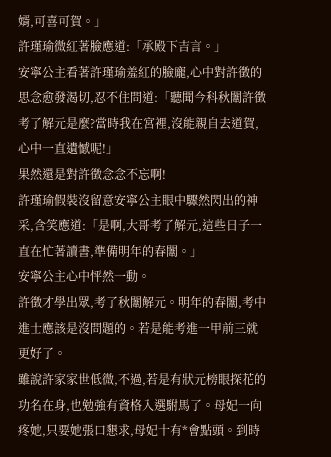婿,可喜可賀。」
許瑾瑜微紅著臉應道:「承殿下吉言。」
安寧公主看著許瑾瑜羞紅的臉龐,心中對許徵的思念愈發渴切,忍不住問道:「聽聞今科秋闈許徵考了解元是麼?當時我在宮裡,沒能親自去道賀,心中一直遺憾呢!」
果然還是對許徵念念不忘啊!
許瑾瑜假裝沒留意安寧公主眼中驟然閃出的神采,含笑應道:「是啊,大哥考了解元,這些日子一直在忙著讀書,準備明年的春闈。」
安寧公主心中怦然一動。
許徵才學出眾,考了秋闈解元。明年的春闈,考中進士應該是沒問題的。若是能考進一甲前三就更好了。
雖說許家家世低微,不過,若是有狀元榜眼探花的功名在身,也勉強有資格入選駙馬了。母妃一向疼她,只要她張口懇求,母妃十有*會點頭。到時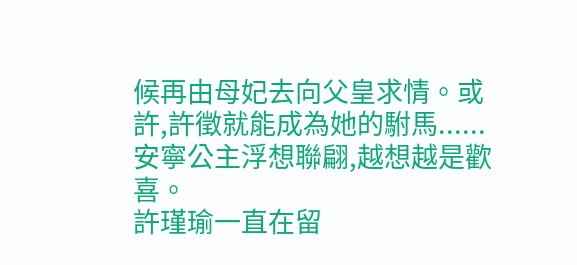候再由母妃去向父皇求情。或許,許徵就能成為她的駙馬......
安寧公主浮想聯翩,越想越是歡喜。
許瑾瑜一直在留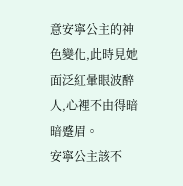意安寧公主的神色變化,此時見她面泛紅暈眼波醉人,心裡不由得暗暗蹙眉。
安寧公主該不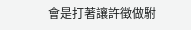會是打著讓許徵做駙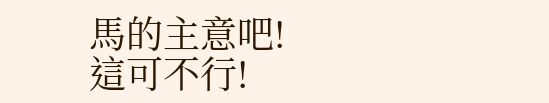馬的主意吧!
這可不行!